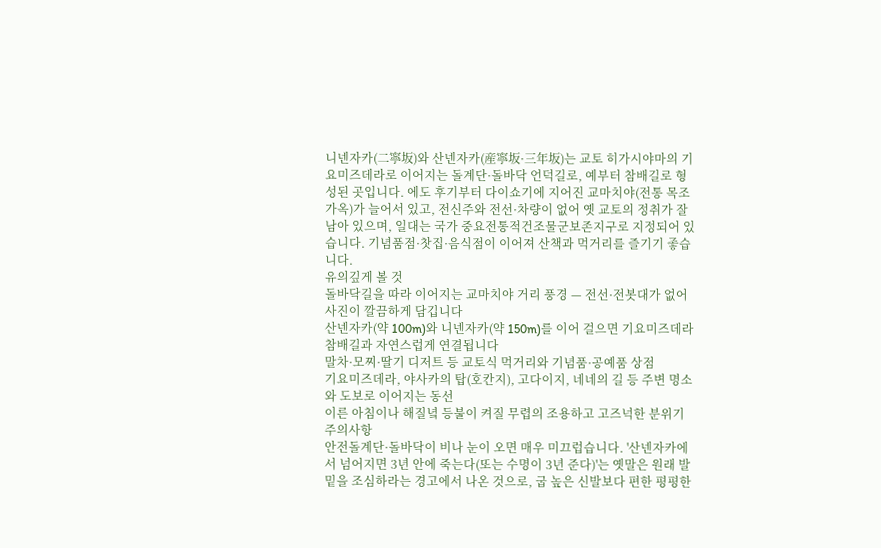니넨자카(二寧坂)와 산넨자카(産寧坂·三年坂)는 교토 히가시야마의 기요미즈데라로 이어지는 돌계단·돌바닥 언덕길로, 예부터 참배길로 형성된 곳입니다. 에도 후기부터 다이쇼기에 지어진 교마치야(전통 목조 가옥)가 늘어서 있고, 전신주와 전선·차량이 없어 옛 교토의 정취가 잘 남아 있으며, 일대는 국가 중요전통적건조물군보존지구로 지정되어 있습니다. 기념품점·찻집·음식점이 이어져 산책과 먹거리를 즐기기 좋습니다.
유의깊게 볼 것
돌바닥길을 따라 이어지는 교마치야 거리 풍경 — 전선·전봇대가 없어 사진이 깔끔하게 담깁니다
산넨자카(약 100m)와 니넨자카(약 150m)를 이어 걸으면 기요미즈데라 참배길과 자연스럽게 연결됩니다
말차·모찌·딸기 디저트 등 교토식 먹거리와 기념품·공예품 상점
기요미즈데라, 야사카의 탑(호칸지), 고다이지, 네네의 길 등 주변 명소와 도보로 이어지는 동선
이른 아침이나 해질녘 등불이 켜질 무렵의 조용하고 고즈넉한 분위기
주의사항
안전돌계단·돌바닥이 비나 눈이 오면 매우 미끄럽습니다. '산넨자카에서 넘어지면 3년 안에 죽는다(또는 수명이 3년 준다)'는 옛말은 원래 발밑을 조심하라는 경고에서 나온 것으로, 굽 높은 신발보다 편한 평평한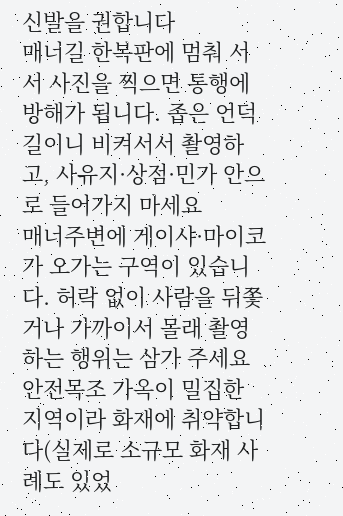신발을 권합니다
매너길 한복판에 멈춰 서서 사진을 찍으면 통행에 방해가 됩니다. 좁은 언덕길이니 비켜서서 촬영하고, 사유지·상점·민가 안으로 들어가지 마세요
매너주변에 게이샤·마이코가 오가는 구역이 있습니다. 허락 없이 사람을 뒤쫓거나 가까이서 몰래 촬영하는 행위는 삼가 주세요
안전목조 가옥이 밀집한 지역이라 화재에 취약합니다(실제로 소규모 화재 사례도 있었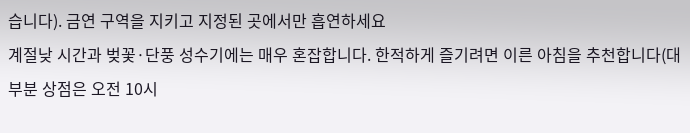습니다). 금연 구역을 지키고 지정된 곳에서만 흡연하세요
계절낮 시간과 벚꽃·단풍 성수기에는 매우 혼잡합니다. 한적하게 즐기려면 이른 아침을 추천합니다(대부분 상점은 오전 10시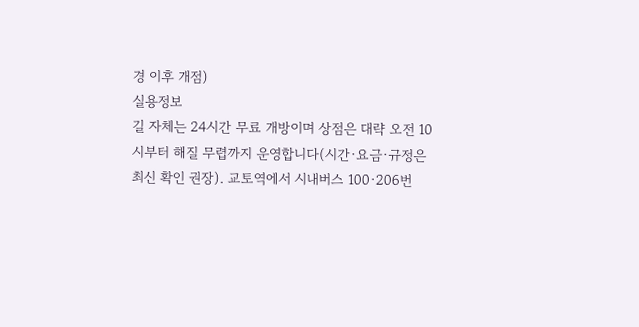경 이후 개점)
실용정보
길 자체는 24시간 무료 개방이며 상점은 대략 오전 10시부터 해질 무렵까지 운영합니다(시간·요금·규정은 최신 확인 권장). 교토역에서 시내버스 100·206번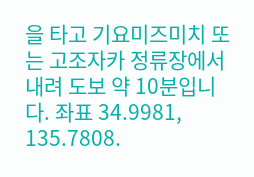을 타고 기요미즈미치 또는 고조자카 정류장에서 내려 도보 약 10분입니다. 좌표 34.9981, 135.7808.